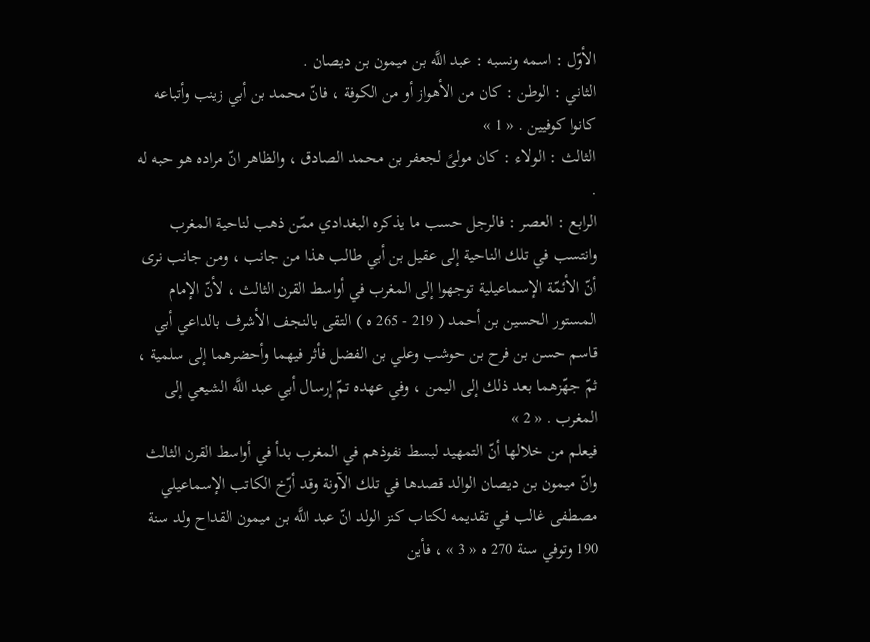الأوّل : اسمه ونسبه : عبد اللَّه بن ميمون بن ديصان .
الثاني : الوطن : كان من الأهواز أو من الكوفة ، فانّ محمد بن أبي زينب وأتباعه كانوا كوفيين . « 1 »
الثالث : الولاء : كان مولىً لجعفر بن محمد الصادق ، والظاهر انّ مراده هو حبه له .
الرابع : العصر : فالرجل حسب ما يذكره البغدادي ممّن ذهب لناحية المغرب وانتسب في تلك الناحية إلى عقيل بن أبي طالب هذا من جانب ، ومن جانب نرى أنّ الأئمّة الإسماعيلية توجهوا إلى المغرب في أواسط القرن الثالث ، لأنّ الإمام المستور الحسين بن أحمد ( 219 - 265 ه ) التقى بالنجف الأشرف بالداعي أبي قاسم حسن بن فرح بن حوشب وعلي بن الفضل فأثر فيهما وأحضرهما إلى سلمية ، ثمّ جهّزهما بعد ذلك إلى اليمن ، وفي عهده تمّ إرسال أبي عبد اللَّه الشيعي إلى المغرب . « 2 »
فيعلم من خلالها أنّ التمهيد لبسط نفوذهم في المغرب بدأ في أواسط القرن الثالث وانّ ميمون بن ديصان الوالد قصدها في تلك الآونة وقد أرّخ الكاتب الإسماعيلي مصطفى غالب في تقديمه لكتاب كنز الولد انّ عبد اللَّه بن ميمون القداح ولد سنة 190 وتوفي سنة 270 ه « 3 » ، فأين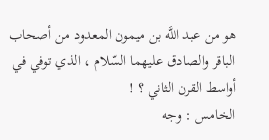هو من عبد اللَّه بن ميمون المعدود من أصحاب الباقر والصادق عليهما السّلام ، الذي توفي في أواسط القرن الثاني ؟ !
الخامس : وجه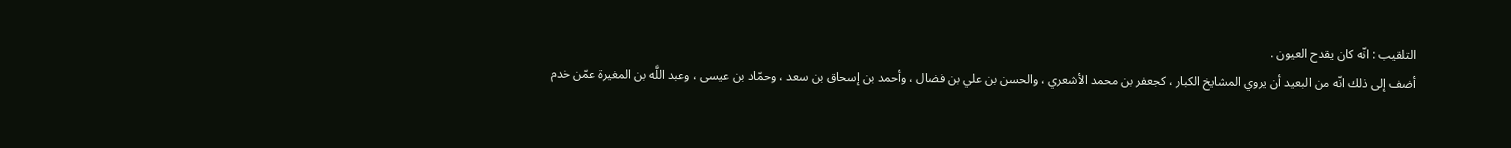التلقيب : انّه كان يقدح العيون .
أضف إلى ذلك انّه من البعيد أن يروي المشايخ الكبار ، كجعفر بن محمد الأشعري ، والحسن بن علي بن فضال ، وأحمد بن إسحاق بن سعد ، وحمّاد بن عيسى ، وعبد اللَّه بن المغيرة عمّن خدم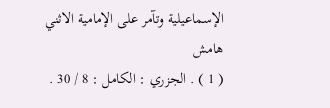الإسماعيلية وتآمر على الإمامية الاثني
هامش
( 1 ) . الجزري : الكامل : 8 / 30 .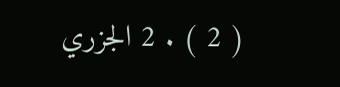( 2 ) . 2 الجزري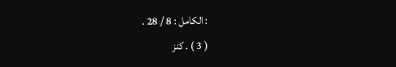: الكامل : 8 / 28 .
( 3 ) . كنز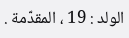الولد : 19 ، المقدّمة .